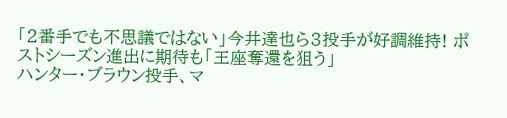「2番手でも不思議ではない」今井達也ら3投手が好調維持! ポストシーズン進出に期待も「王座奪還を狙う」
ハンター・ブラウン投手、マ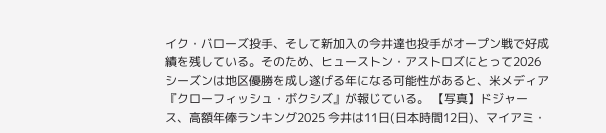イク・バローズ投手、そして新加入の今井達也投手がオープン戦で好成績を残している。そのため、ヒューストン・アストロズにとって2026シーズンは地区優勝を成し遂げる年になる可能性があると、米メディア『クローフィッシュ・ボクシズ』が報じている。 【写真】ドジャース、高額年俸ランキング2025 今井は11日(日本時間12日)、マイアミ・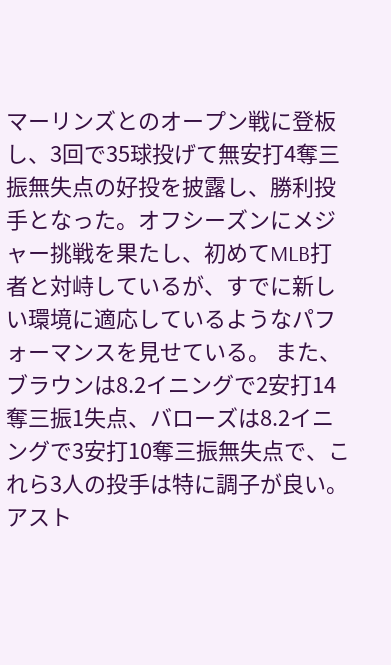マーリンズとのオープン戦に登板し、3回で35球投げて無安打4奪三振無失点の好投を披露し、勝利投手となった。オフシーズンにメジャー挑戦を果たし、初めてMLB打者と対峙しているが、すでに新しい環境に適応しているようなパフォーマンスを見せている。 また、ブラウンは8.2イニングで2安打14奪三振1失点、バローズは8.2イニングで3安打10奪三振無失点で、これら3人の投手は特に調子が良い。 アスト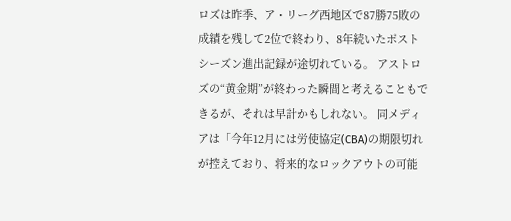ロズは昨季、ア・リーグ西地区で87勝75敗の成績を残して2位で終わり、8年続いたポストシーズン進出記録が途切れている。 アストロズの“黄金期”が終わった瞬間と考えることもできるが、それは早計かもしれない。 同メディアは「今年12月には労使協定(CBA)の期限切れが控えており、将来的なロックアウトの可能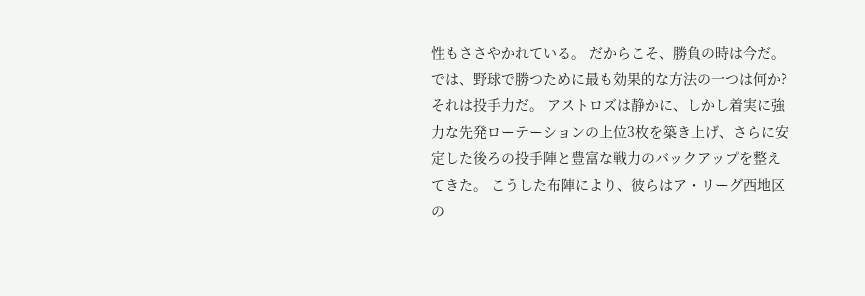性もささやかれている。 だからこそ、勝負の時は今だ。 では、野球で勝つために最も効果的な方法の一つは何か? それは投手力だ。 アストロズは静かに、しかし着実に強力な先発ローテーションの上位3枚を築き上げ、さらに安定した後ろの投手陣と豊富な戦力のバックアップを整えてきた。 こうした布陣により、彼らはア・リーグ西地区の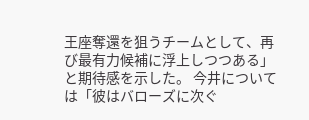王座奪還を狙うチームとして、再び最有力候補に浮上しつつある」 と期待感を示した。 今井については「彼はバローズに次ぐ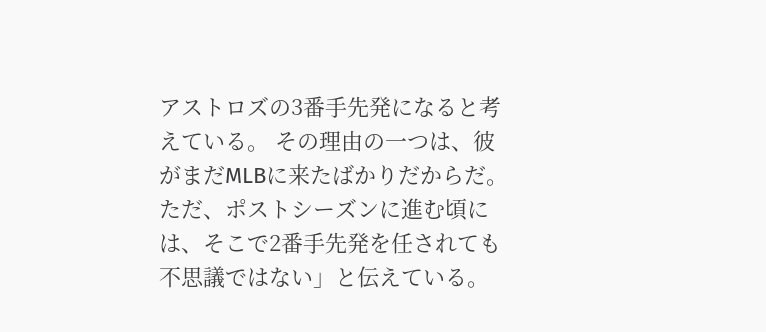アストロズの3番手先発になると考えている。 その理由の一つは、彼がまだMLBに来たばかりだからだ。 ただ、ポストシーズンに進む頃には、そこで2番手先発を任されても不思議ではない」と伝えている。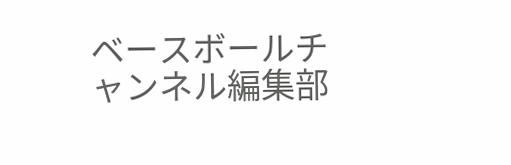ベースボールチャンネル編集部